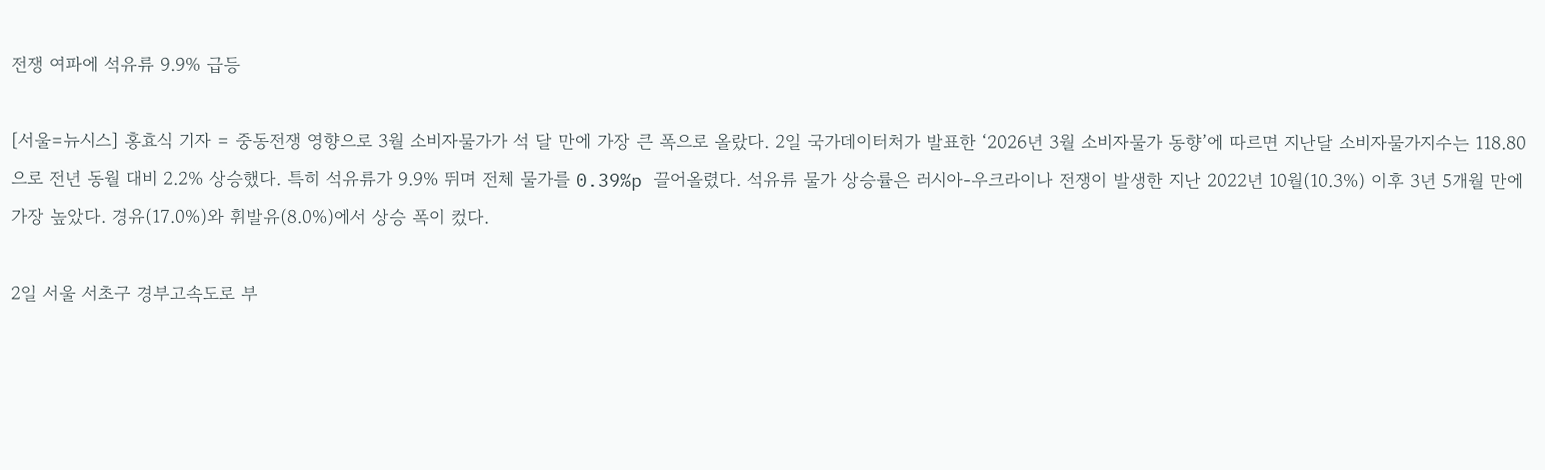전쟁 여파에 석유류 9.9% 급등

[서울=뉴시스] 홍효식 기자 = 중동전쟁 영향으로 3월 소비자물가가 석 달 만에 가장 큰 폭으로 올랐다. 2일 국가데이터처가 발표한 ‘2026년 3월 소비자물가 동향’에 따르면 지난달 소비자물가지수는 118.80으로 전년 동월 대비 2.2% 상승했다. 특히 석유류가 9.9% 뛰며 전체 물가를 0.39%p 끌어올렸다. 석유류 물가 상승률은 러시아-우크라이나 전쟁이 발생한 지난 2022년 10월(10.3%) 이후 3년 5개월 만에 가장 높았다. 경유(17.0%)와 휘발유(8.0%)에서 상승 폭이 컸다.

2일 서울 서초구 경부고속도로 부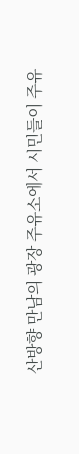산방향 만남의 광장 주유소에서 시민들이 주유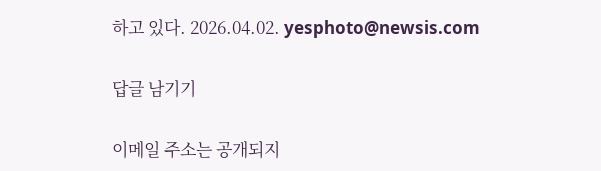하고 있다. 2026.04.02. yesphoto@newsis.com

답글 남기기

이메일 주소는 공개되지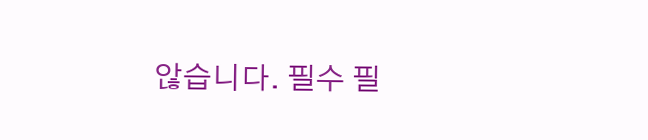않습니다. 필수 필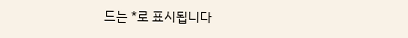드는 *로 표시됩니다